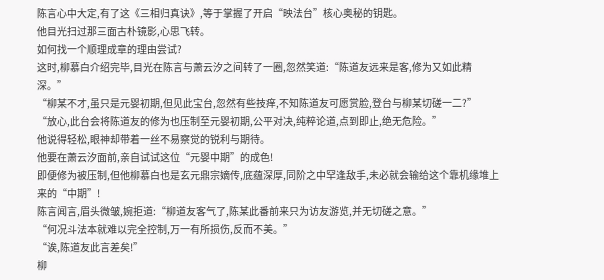陈言心中大定,有了这《三相归真诀》,等于掌握了开启“映法台”核心奥秘的钥匙。
他目光扫过那三面古朴镜影,心思飞转。
如何找一个顺理成章的理由尝试?
这时,柳慕白介绍完毕,目光在陈言与萧云汐之间转了一圈,忽然笑道:“陈道友远来是客,修为又如此精深。”
“柳某不才,虽只是元婴初期,但见此宝台,忽然有些技痒,不知陈道友可愿赏脸,登台与柳某切磋一二?”
“放心,此台会将陈道友的修为也压制至元婴初期,公平对决,纯粹论道,点到即止,绝无危险。”
他说得轻松,眼神却带着一丝不易察觉的锐利与期待。
他要在萧云汐面前,亲自试试这位“元婴中期”的成色!
即便修为被压制,但他柳慕白也是玄元鼎宗嫡传,底蕴深厚,同阶之中罕逢敌手,未必就会输给这个靠机缘堆上来的“中期”!
陈言闻言,眉头微皱,婉拒道:“柳道友客气了,陈某此番前来只为访友游览,并无切磋之意。”
“何况斗法本就难以完全控制,万一有所损伤,反而不美。”
“诶,陈道友此言差矣!”
柳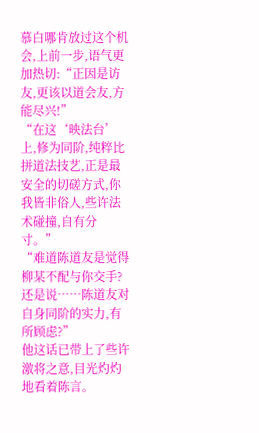慕白哪肯放过这个机会,上前一步,语气更加热切:“正因是访友,更该以道会友,方能尽兴!”
“在这‘映法台’上,修为同阶,纯粹比拼道法技艺,正是最安全的切磋方式,你我皆非俗人,些许法术碰撞,自有分寸。”
“难道陈道友是觉得柳某不配与你交手?还是说……陈道友对自身同阶的实力,有所顾虑?”
他这话已带上了些许激将之意,目光灼灼地看着陈言。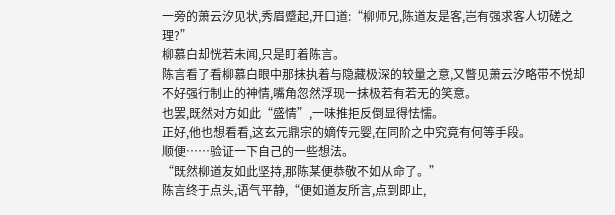一旁的萧云汐见状,秀眉蹙起,开口道:“柳师兄,陈道友是客,岂有强求客人切磋之理?”
柳慕白却恍若未闻,只是盯着陈言。
陈言看了看柳慕白眼中那抹执着与隐藏极深的较量之意,又瞥见萧云汐略带不悦却不好强行制止的神情,嘴角忽然浮现一抹极若有若无的笑意。
也罢,既然对方如此“盛情”,一味推拒反倒显得怯懦。
正好,他也想看看,这玄元鼎宗的嫡传元婴,在同阶之中究竟有何等手段。
顺便……验证一下自己的一些想法。
“既然柳道友如此坚持,那陈某便恭敬不如从命了。”
陈言终于点头,语气平静,“便如道友所言,点到即止,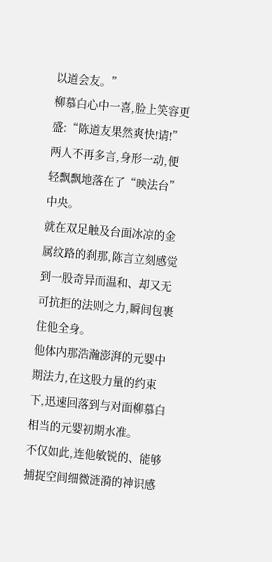以道会友。”
柳慕白心中一喜,脸上笑容更盛:“陈道友果然爽快!请!”
两人不再多言,身形一动,便轻飘飘地落在了“映法台”中央。
就在双足触及台面冰凉的金属纹路的刹那,陈言立刻感觉到一股奇异而温和、却又无可抗拒的法则之力,瞬间包裹住他全身。
他体内那浩瀚澎湃的元婴中期法力,在这股力量的约束下,迅速回落到与对面柳慕白相当的元婴初期水准。
不仅如此,连他敏锐的、能够捕捉空间细微涟漪的神识感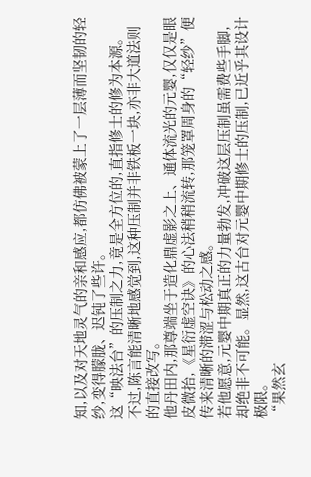知,以及对天地灵气的亲和感应,都仿佛被蒙上了一层薄而坚韧的轻纱,变得朦胧、迟钝了些许。
这“映法台”的压制之力,竟是全方位的,直指修士的修为本源。
不过,陈言能清晰地感觉到,这种压制并非铁板一块,亦非大道法则的直接改写。
他丹田内,那尊端坐于造化鼎虚影之上、通体流光的元婴,仅仅是眼皮微抬,《星衍虚空诀》的心法稍稍流转,那笼罩周身的“轻纱”便传来清晰的滞涩与松动之感。
若他愿意,元婴中期真正的力量勃发,冲破这层压制虽需费些手脚,却绝非不可能。显然,这古台对元婴中期修士的压制,已近乎其设计极限。
“果然玄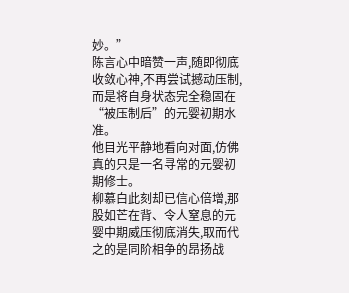妙。”
陈言心中暗赞一声,随即彻底收敛心神,不再尝试撼动压制,而是将自身状态完全稳固在“被压制后”的元婴初期水准。
他目光平静地看向对面,仿佛真的只是一名寻常的元婴初期修士。
柳慕白此刻却已信心倍增,那股如芒在背、令人窒息的元婴中期威压彻底消失,取而代之的是同阶相争的昂扬战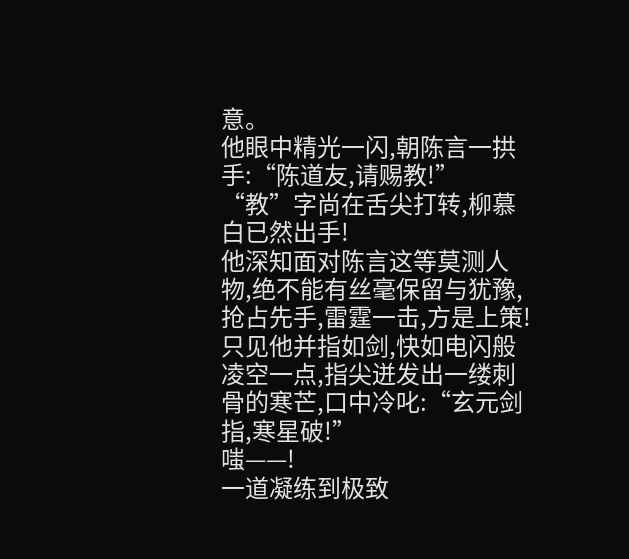意。
他眼中精光一闪,朝陈言一拱手:“陈道友,请赐教!”
“教”字尚在舌尖打转,柳慕白已然出手!
他深知面对陈言这等莫测人物,绝不能有丝毫保留与犹豫,抢占先手,雷霆一击,方是上策!
只见他并指如剑,快如电闪般凌空一点,指尖迸发出一缕刺骨的寒芒,口中冷叱:“玄元剑指,寒星破!”
嗤——!
一道凝练到极致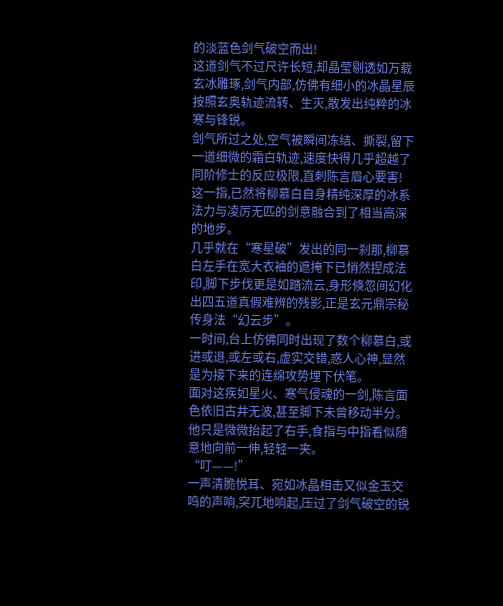的淡蓝色剑气破空而出!
这道剑气不过尺许长短,却晶莹剔透如万载玄冰雕琢,剑气内部,仿佛有细小的冰晶星辰按照玄奥轨迹流转、生灭,散发出纯粹的冰寒与锋锐。
剑气所过之处,空气被瞬间冻结、撕裂,留下一道细微的霜白轨迹,速度快得几乎超越了同阶修士的反应极限,直刺陈言眉心要害!
这一指,已然将柳慕白自身精纯深厚的冰系法力与凌厉无匹的剑意融合到了相当高深的地步。
几乎就在“寒星破”发出的同一刹那,柳慕白左手在宽大衣袖的遮掩下已悄然捏成法印,脚下步伐更是如踏流云,身形倏忽间幻化出四五道真假难辨的残影,正是玄元鼎宗秘传身法“幻云步”。
一时间,台上仿佛同时出现了数个柳慕白,或进或退,或左或右,虚实交错,惑人心神,显然是为接下来的连绵攻势埋下伏笔。
面对这疾如星火、寒气侵魂的一剑,陈言面色依旧古井无波,甚至脚下未曾移动半分。
他只是微微抬起了右手,食指与中指看似随意地向前一伸,轻轻一夹。
“叮——!”
一声清脆悦耳、宛如冰晶相击又似金玉交鸣的声响,突兀地响起,压过了剑气破空的锐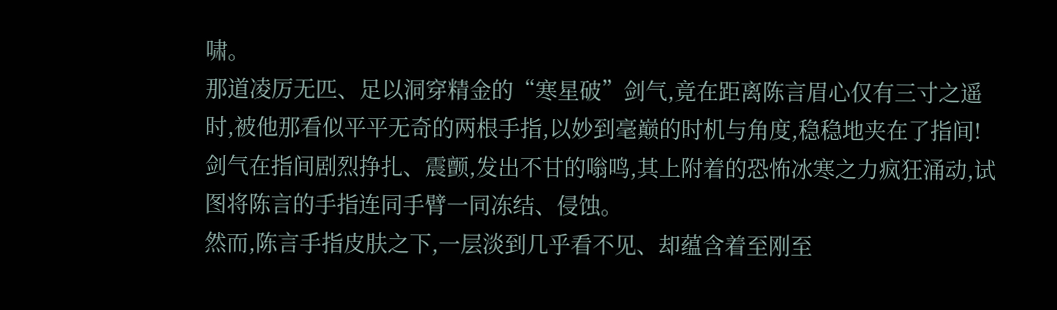啸。
那道凌厉无匹、足以洞穿精金的“寒星破”剑气,竟在距离陈言眉心仅有三寸之遥时,被他那看似平平无奇的两根手指,以妙到毫巅的时机与角度,稳稳地夹在了指间!
剑气在指间剧烈挣扎、震颤,发出不甘的嗡鸣,其上附着的恐怖冰寒之力疯狂涌动,试图将陈言的手指连同手臂一同冻结、侵蚀。
然而,陈言手指皮肤之下,一层淡到几乎看不见、却蕴含着至刚至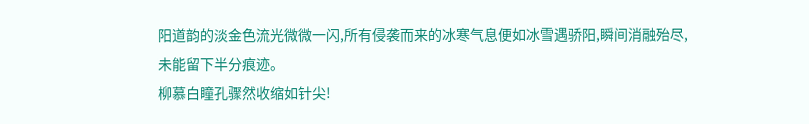阳道韵的淡金色流光微微一闪,所有侵袭而来的冰寒气息便如冰雪遇骄阳,瞬间消融殆尽,未能留下半分痕迹。
柳慕白瞳孔骤然收缩如针尖!